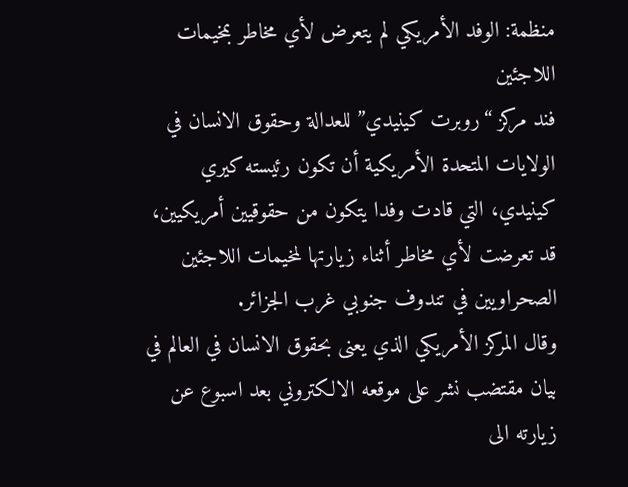منظمة: الوفد الأمريكي لم يتعرض لأي مخاطر بمخيمات اللاجئين
فند مركز “روبرت كينيدي” للعدالة وحقوق الانسان في الولايات المتحدة الأمريكية أن تكون رئيسته كيري كينيدي، التي قادت وفدا يتكون من حقوقيين أمريكيين، قد تعرضت لأي مخاطر أثناء زيارتها لمخيمات اللاجئين الصحراويين في تندوف جنوبي غرب الجزائر.
وقال المركز الأمريكي الذي يعنى بحقوق الانسان في العالم في بيان مقتضب نشر على موقعه الالكتروني بعد اسبوع عن زيارته الى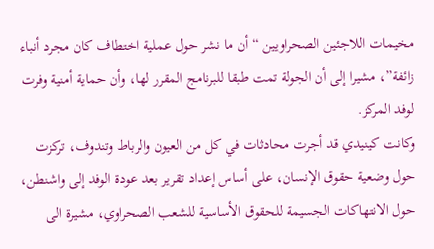مخيمات اللاجئين الصحراويين “أن ما نشر حول عملية اختطاف كان مجرد أنباء زائفة”، مشيرا إلى أن الجولة تمت طبقا للبرنامج المقرر لها، وأن حماية أمنية وفرت لوفد المركز.
وكانت كينيدي قد أجرت محادثات في كل من العيون والرباط وتندوف، تركزت حول وضعية حقوق الإنسان، على أساس إعداد تقرير بعد عودة الوفد إلى واشنطن، حول الانتهاكات الجسيمة للحقوق الأساسية للشعب الصحراوي، مشيرة الى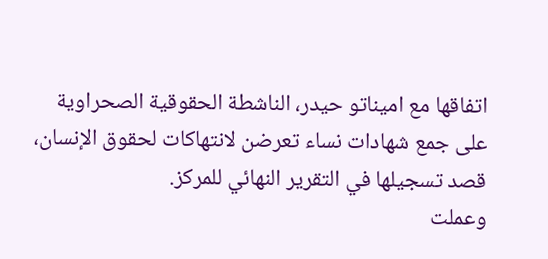اتفاقها مع اميناتو حيدر، الناشطة الحقوقية الصحراوية على جمع شهادات نساء تعرضن لانتهاكات لحقوق الإنسان، قصد تسجيلها في التقرير النهائي للمركز.
وعملت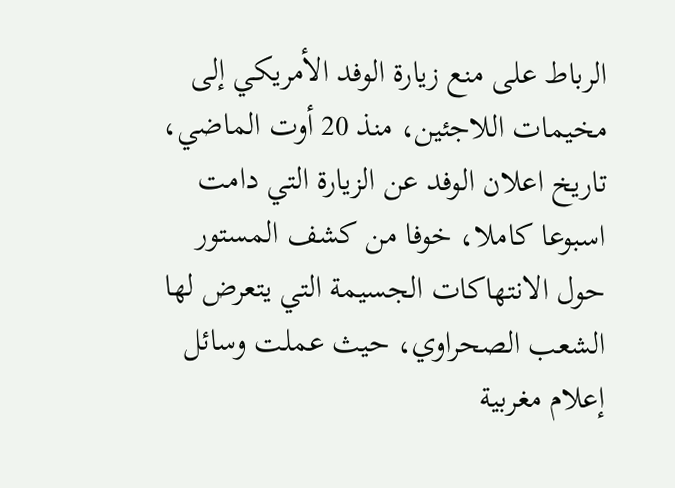الرباط على منع زيارة الوفد الأمريكي إلى مخيمات اللاجئين، منذ 20 أوت الماضي، تاريخ اعلان الوفد عن الزيارة التي دامت اسبوعا كاملا، خوفا من كشف المستور حول الانتهاكات الجسيمة التي يتعرض لها الشعب الصحراوي، حيث عملت وسائل إعلام مغربية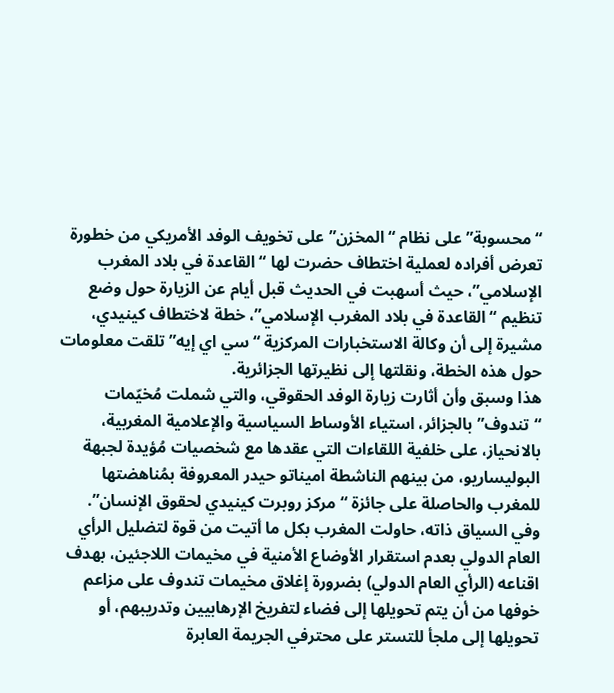“محسوبة” على نظام “المخزن” على تخويف الوفد الأمريكي من خطورة تعرض أفراده لعملية اختطاف حضرت لها “القاعدة في بلاد المغرب الإسلامي”، حيث أسهبت في الحديث قبل أيام عن الزيارة حول وضع تنظيم “القاعدة في بلاد المغرب الإسلامي”، خطة لاختطاف كينيدي، مشيرة إلى أن وكالة الاستخبارات المركزية “سي اي إيه” تلقت معلومات حول هذه الخطة، ونقلتها إلى نظيرتها الجزائرية.
هذا وسبق وأن أثارت زيارة الوفد الحقوقي، والتي شملت مُخيّمات “تندوف” بالجزائر، استياء الأوساط السياسية والإعلامية المغربية، بالانحياز، على خلفية اللقاءات التي عقدها مع شخصيات مُؤيدة لجبهة البوليساريو، من بينهم الناشطة اميناتو حيدر المعروفة بمُناهضتها للمغرب والحاصلة على جائزة “مركز روبرت كينيدي لحقوق الإنسان”.
وفي السياق ذاته، حاولت المغرب بكل ما أتيت من قوة لتضليل الرأي العام الدولي بعدم استقرار الأوضاع الأمنية في مخيمات اللاجئين، بهدف اقناعه (الرأي العام الدولي) بضرورة إغلاق مخيمات تندوف على مزاعم خوفها من أن يتم تحويلها إلى فضاء لتفريخ الإرهابيين وتدريبهم، أو تحويلها إلى ملجأ للتستر على محترفي الجريمة العابرة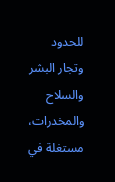للحدود وتجار البشر والسلاح والمخدرات، مستغلة في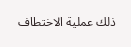ذلك عملية الاختطاف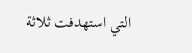التي استهدفت ثلاثة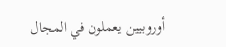أوروبيين يعملون في المجال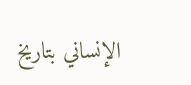الإنساني بتاريخ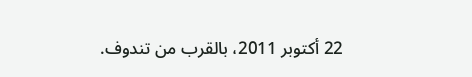22 أكتوبر 2011، بالقرب من تندوف.